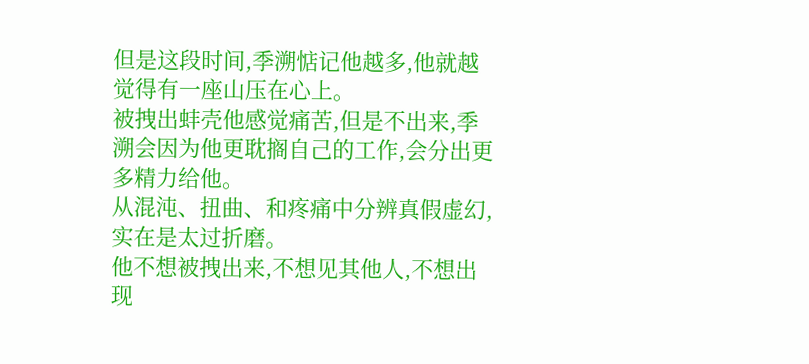但是这段时间,季溯惦记他越多,他就越觉得有一座山压在心上。
被拽出蚌壳他感觉痛苦,但是不出来,季溯会因为他更耽搁自己的工作,会分出更多精力给他。
从混沌、扭曲、和疼痛中分辨真假虚幻,实在是太过折磨。
他不想被拽出来,不想见其他人,不想出现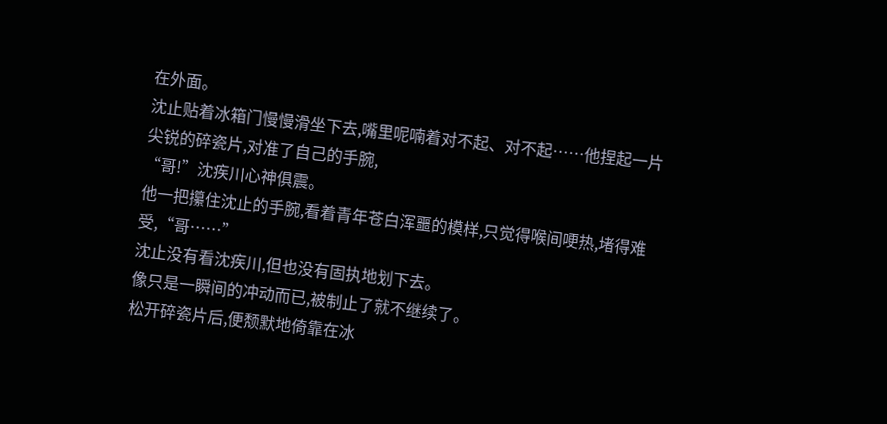在外面。
沈止贴着冰箱门慢慢滑坐下去,嘴里呢喃着对不起、对不起……他捏起一片尖锐的碎瓷片,对准了自己的手腕,
“哥!”沈疾川心神俱震。
他一把攥住沈止的手腕,看着青年苍白浑噩的模样,只觉得喉间哽热,堵得难受,“哥……”
沈止没有看沈疾川,但也没有固执地划下去。
像只是一瞬间的冲动而已,被制止了就不继续了。
松开碎瓷片后,便颓默地倚靠在冰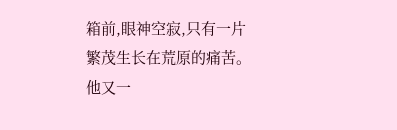箱前,眼神空寂,只有一片繁茂生长在荒原的痛苦。
他又一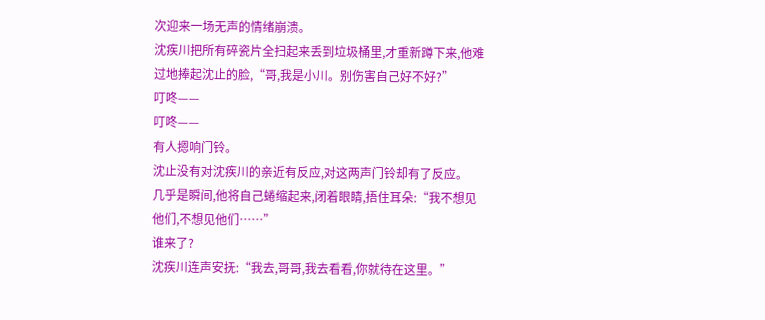次迎来一场无声的情绪崩溃。
沈疾川把所有碎瓷片全扫起来丢到垃圾桶里,才重新蹲下来,他难过地捧起沈止的脸,“哥,我是小川。别伤害自己好不好?”
叮咚——
叮咚——
有人摁响门铃。
沈止没有对沈疾川的亲近有反应,对这两声门铃却有了反应。
几乎是瞬间,他将自己蜷缩起来,闭着眼睛,捂住耳朵:“我不想见他们,不想见他们……”
谁来了?
沈疾川连声安抚:“我去,哥哥,我去看看,你就待在这里。”